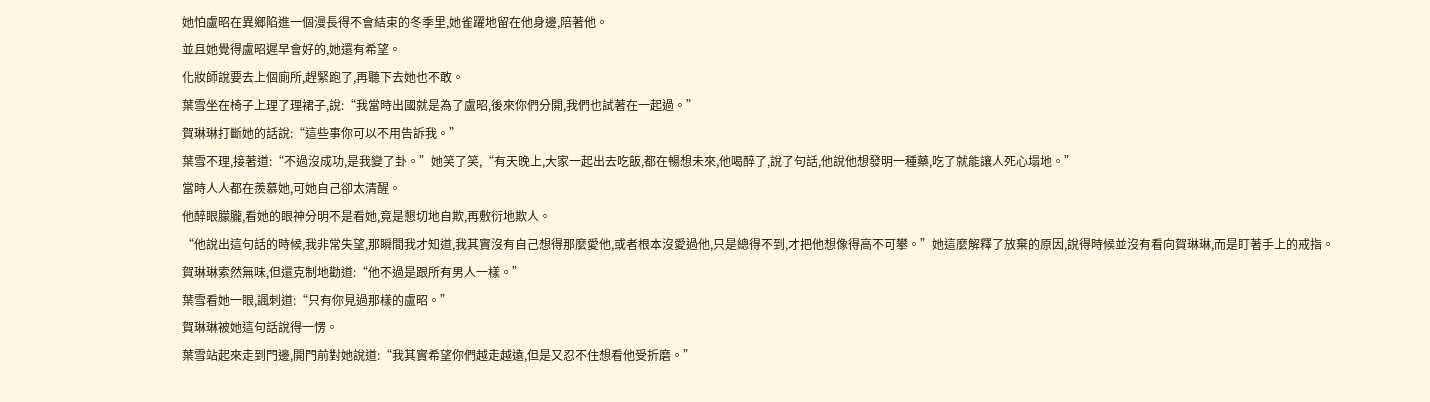她怕盧昭在異鄉陷進一個漫長得不會結束的冬季里,她雀躍地留在他身邊,陪著他。
並且她覺得盧昭遲早會好的,她還有希望。
化妝師說要去上個廁所,趕緊跑了,再聽下去她也不敢。
葉雪坐在椅子上理了理裙子,說:“我當時出國就是為了盧昭,後來你們分開,我們也試著在一起過。”
賀琳琳打斷她的話說:“這些事你可以不用告訴我。”
葉雪不理,接著道:“不過沒成功,是我變了卦。”她笑了笑,“有天晚上,大家一起出去吃飯,都在暢想未來,他喝醉了,說了句話,他說他想發明一種藥,吃了就能讓人死心塌地。”
當時人人都在羨慕她,可她自己卻太清醒。
他醉眼朦朧,看她的眼神分明不是看她,竟是懇切地自欺,再敷衍地欺人。
“他說出這句話的時候,我非常失望,那瞬間我才知道,我其實沒有自己想得那麼愛他,或者根本沒愛過他,只是總得不到,才把他想像得高不可攀。”她這麼解釋了放棄的原因,說得時候並沒有看向賀琳琳,而是盯著手上的戒指。
賀琳琳索然無味,但還克制地勸道:“他不過是跟所有男人一樣。”
葉雪看她一眼,諷刺道:“只有你見過那樣的盧昭。”
賀琳琳被她這句話說得一愣。
葉雪站起來走到門邊,開門前對她說道:“我其實希望你們越走越遠,但是又忍不住想看他受折磨。”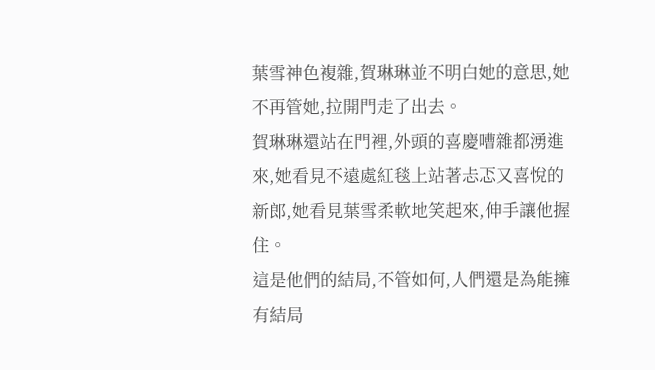葉雪神色複雜,賀琳琳並不明白她的意思,她不再管她,拉開門走了出去。
賀琳琳還站在門裡,外頭的喜慶嘈雜都湧進來,她看見不遠處紅毯上站著忐忑又喜悅的新郎,她看見葉雪柔軟地笑起來,伸手讓他握住。
這是他們的結局,不管如何,人們還是為能擁有結局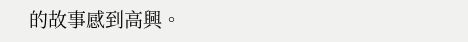的故事感到高興。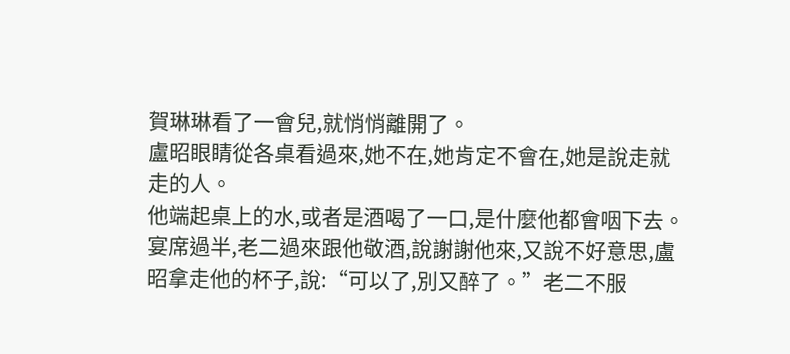賀琳琳看了一會兒,就悄悄離開了。
盧昭眼睛從各桌看過來,她不在,她肯定不會在,她是說走就走的人。
他端起桌上的水,或者是酒喝了一口,是什麼他都會咽下去。
宴席過半,老二過來跟他敬酒,說謝謝他來,又說不好意思,盧昭拿走他的杯子,說:“可以了,別又醉了。”老二不服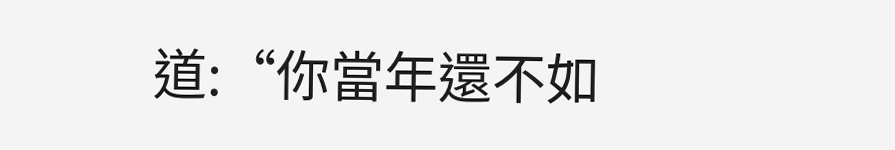道:“你當年還不如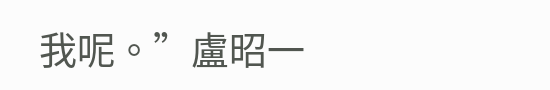我呢。”盧昭一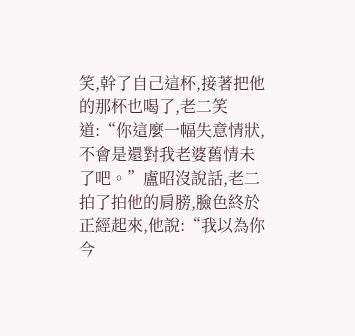笑,幹了自己這杯,接著把他的那杯也喝了,老二笑道:“你這麼一幅失意情狀,不會是還對我老婆舊情未了吧。”盧昭沒說話,老二拍了拍他的肩膀,臉色終於正經起來,他說:“我以為你今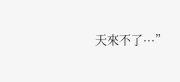天來不了···”